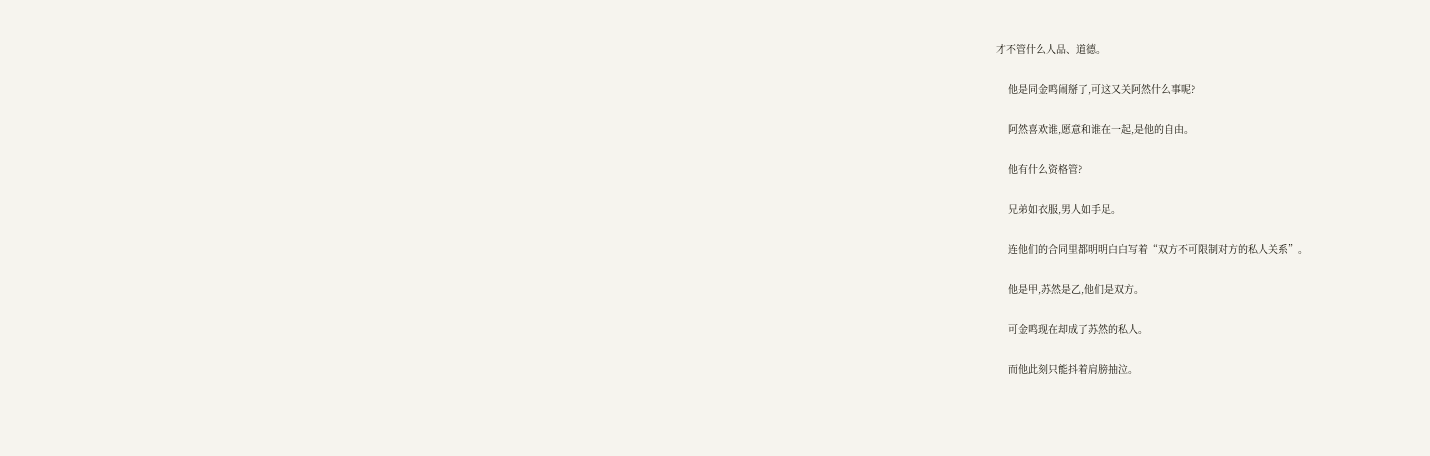才不管什么人品、道德。

    他是同金鸣闹掰了,可这又关阿然什么事呢?

    阿然喜欢谁,愿意和谁在一起,是他的自由。

    他有什么资格管?

    兄弟如衣服,男人如手足。

    连他们的合同里都明明白白写着“双方不可限制对方的私人关系”。

    他是甲,苏然是乙,他们是双方。

    可金鸣现在却成了苏然的私人。

    而他此刻只能抖着肩膀抽泣。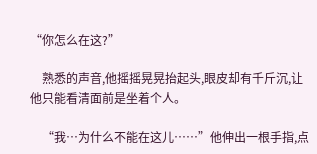“你怎么在这?”

    熟悉的声音,他摇摇晃晃抬起头,眼皮却有千斤沉,让他只能看清面前是坐着个人。

    “我…为什么不能在这儿……”他伸出一根手指,点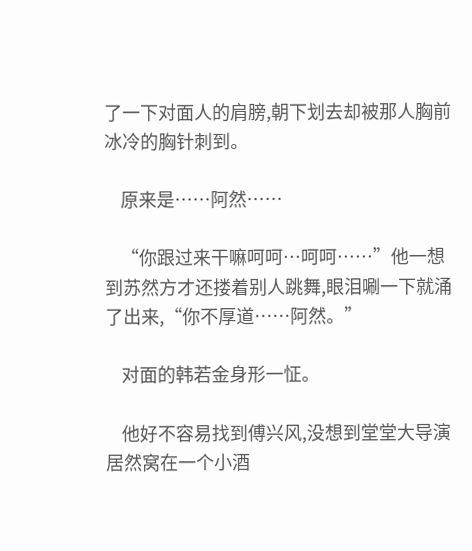了一下对面人的肩膀,朝下划去却被那人胸前冰冷的胸针刺到。

    原来是……阿然……

    “你跟过来干嘛呵呵…呵呵……”他一想到苏然方才还搂着别人跳舞,眼泪唰一下就涌了出来,“你不厚道……阿然。”

    对面的韩若金身形一怔。

    他好不容易找到傅兴风,没想到堂堂大导演居然窝在一个小酒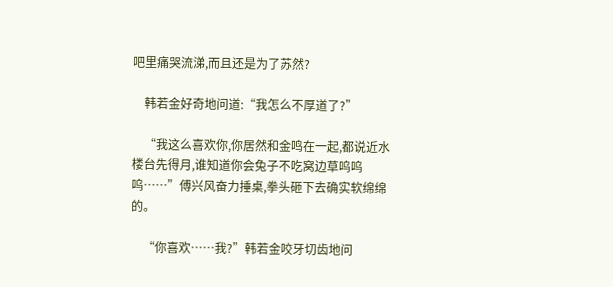吧里痛哭流涕,而且还是为了苏然?

    韩若金好奇地问道:“我怎么不厚道了?”

    “我这么喜欢你,你居然和金鸣在一起,都说近水楼台先得月,谁知道你会兔子不吃窝边草呜呜呜……”傅兴风奋力捶桌,拳头砸下去确实软绵绵的。

    “你喜欢……我?”韩若金咬牙切齿地问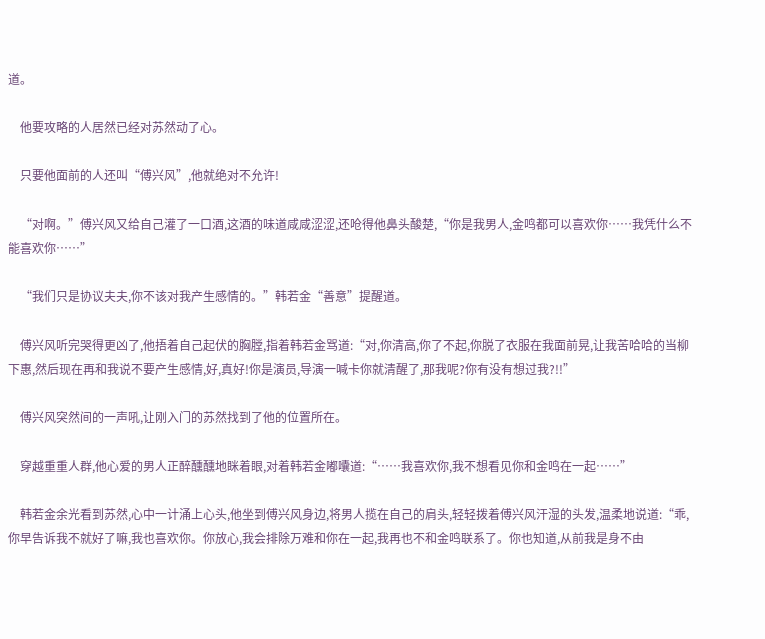道。

    他要攻略的人居然已经对苏然动了心。

    只要他面前的人还叫“傅兴风”,他就绝对不允许!

    “对啊。”傅兴风又给自己灌了一口酒,这酒的味道咸咸涩涩,还呛得他鼻头酸楚,“你是我男人,金鸣都可以喜欢你……我凭什么不能喜欢你……”

    “我们只是协议夫夫,你不该对我产生感情的。”韩若金“善意”提醒道。

    傅兴风听完哭得更凶了,他捂着自己起伏的胸膛,指着韩若金骂道:“对,你清高,你了不起,你脱了衣服在我面前晃,让我苦哈哈的当柳下惠,然后现在再和我说不要产生感情,好,真好!你是演员,导演一喊卡你就清醒了,那我呢?你有没有想过我?!!”

    傅兴风突然间的一声吼,让刚入门的苏然找到了他的位置所在。

    穿越重重人群,他心爱的男人正醉醺醺地眯着眼,对着韩若金嘟囔道:“……我喜欢你,我不想看见你和金鸣在一起……”

    韩若金余光看到苏然,心中一计涌上心头,他坐到傅兴风身边,将男人揽在自己的肩头,轻轻拨着傅兴风汗湿的头发,温柔地说道:“乖,你早告诉我不就好了嘛,我也喜欢你。你放心,我会排除万难和你在一起,我再也不和金鸣联系了。你也知道,从前我是身不由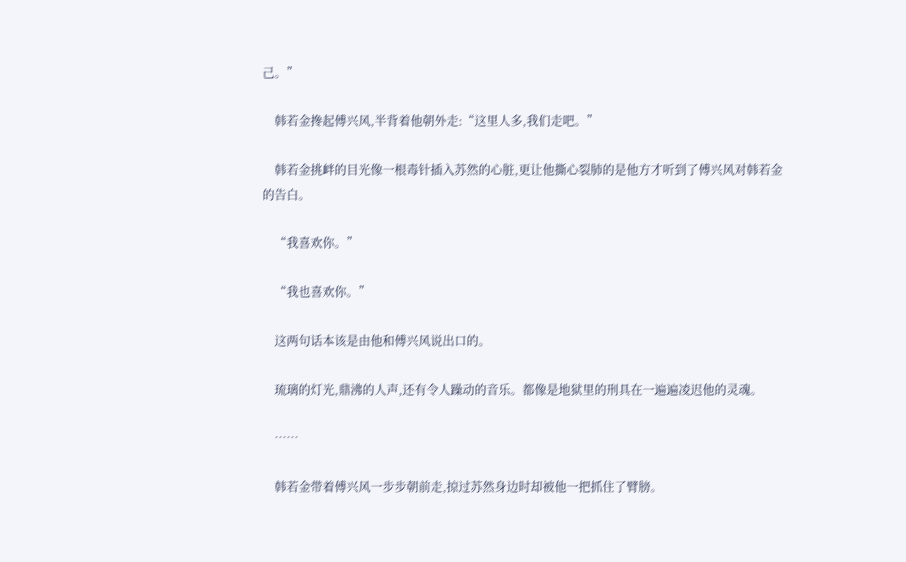己。”

    韩若金搀起傅兴风,半背着他朝外走:“这里人多,我们走吧。”

    韩若金挑衅的目光像一根毒针插入苏然的心脏,更让他撕心裂肺的是他方才听到了傅兴风对韩若金的告白。

    “我喜欢你。”

    “我也喜欢你。”

    这两句话本该是由他和傅兴风说出口的。

    琉璃的灯光,鼎沸的人声,还有令人躁动的音乐。都像是地狱里的刑具在一遍遍凌迟他的灵魂。

    ……

    韩若金带着傅兴风一步步朝前走,掠过苏然身边时却被他一把抓住了臂膀。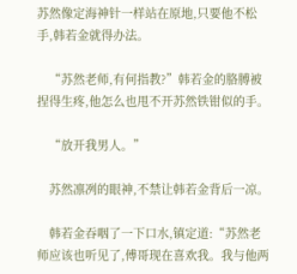苏然像定海神针一样站在原地,只要他不松手,韩若金就得办法。

    “苏然老师,有何指教?”韩若金的胳膊被捏得生疼,他怎么也甩不开苏然铁钳似的手。

    “放开我男人。”

    苏然凛冽的眼神,不禁让韩若金背后一凉。

    韩若金吞咽了一下口水,镇定道:“苏然老师应该也听见了,傅哥现在喜欢我。我与他两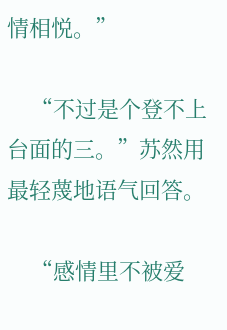情相悦。”

    “不过是个登不上台面的三。”苏然用最轻蔑地语气回答。

    “感情里不被爱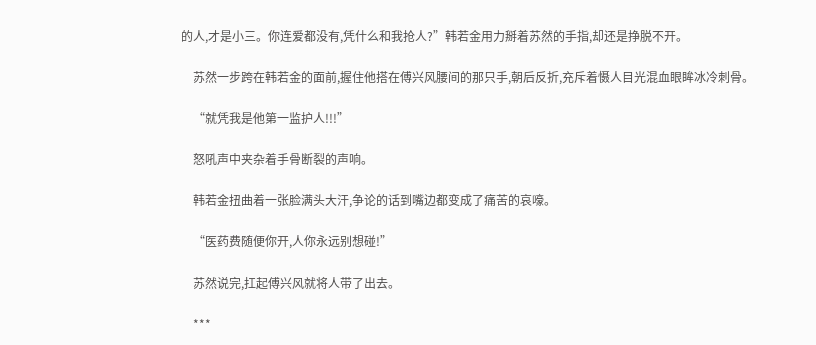的人,才是小三。你连爱都没有,凭什么和我抢人?”韩若金用力掰着苏然的手指,却还是挣脱不开。

    苏然一步跨在韩若金的面前,握住他搭在傅兴风腰间的那只手,朝后反折,充斥着慑人目光混血眼眸冰冷刺骨。

    “就凭我是他第一监护人!!!”

    怒吼声中夹杂着手骨断裂的声响。

    韩若金扭曲着一张脸满头大汗,争论的话到嘴边都变成了痛苦的哀嚎。

    “医药费随便你开,人你永远别想碰!”

    苏然说完,扛起傅兴风就将人带了出去。

    ***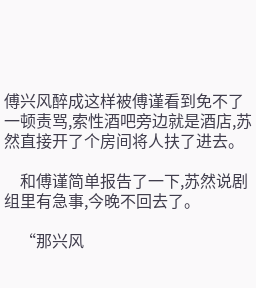傅兴风醉成这样被傅谨看到免不了一顿责骂,索性酒吧旁边就是酒店,苏然直接开了个房间将人扶了进去。

    和傅谨简单报告了一下,苏然说剧组里有急事,今晚不回去了。

    “那兴风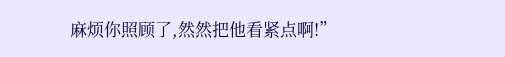麻烦你照顾了,然然把他看紧点啊!”